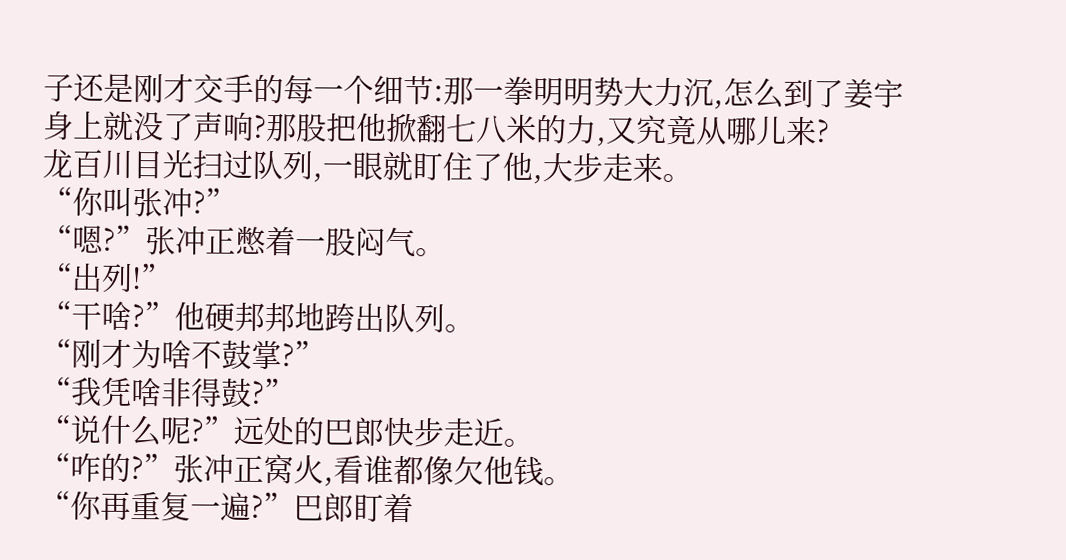子还是刚才交手的每一个细节:那一拳明明势大力沉,怎么到了姜宇身上就没了声响?那股把他掀翻七八米的力,又究竟从哪儿来?
龙百川目光扫过队列,一眼就盯住了他,大步走来。
“你叫张冲?”
“嗯?”张冲正憋着一股闷气。
“出列!”
“干啥?”他硬邦邦地跨出队列。
“刚才为啥不鼓掌?”
“我凭啥非得鼓?”
“说什么呢?”远处的巴郎快步走近。
“咋的?”张冲正窝火,看谁都像欠他钱。
“你再重复一遍?”巴郎盯着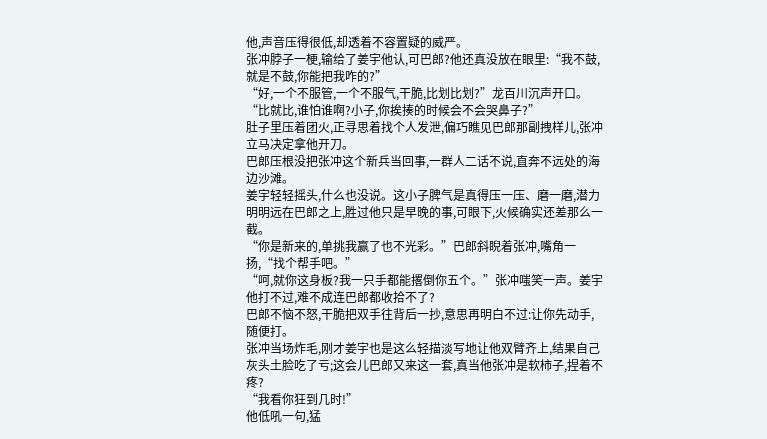他,声音压得很低,却透着不容置疑的威严。
张冲脖子一梗,输给了姜宇他认,可巴郎?他还真没放在眼里:“我不鼓,就是不鼓,你能把我咋的?”
“好,一个不服管,一个不服气,干脆,比划比划?”龙百川沉声开口。
“比就比,谁怕谁啊?小子,你挨揍的时候会不会哭鼻子?”
肚子里压着团火,正寻思着找个人发泄,偏巧瞧见巴郎那副拽样儿,张冲立马决定拿他开刀。
巴郎压根没把张冲这个新兵当回事,一群人二话不说,直奔不远处的海边沙滩。
姜宇轻轻摇头,什么也没说。这小子脾气是真得压一压、磨一磨,潜力明明远在巴郎之上,胜过他只是早晚的事,可眼下,火候确实还差那么一截。
“你是新来的,单挑我赢了也不光彩。”巴郎斜睨着张冲,嘴角一扬,“找个帮手吧。”
“呵,就你这身板?我一只手都能撂倒你五个。”张冲嗤笑一声。姜宇他打不过,难不成连巴郎都收拾不了?
巴郎不恼不怒,干脆把双手往背后一抄,意思再明白不过:让你先动手,随便打。
张冲当场炸毛,刚才姜宇也是这么轻描淡写地让他双臂齐上,结果自己灰头土脸吃了亏;这会儿巴郎又来这一套,真当他张冲是软柿子,捏着不疼?
“我看你狂到几时!”
他低吼一句,猛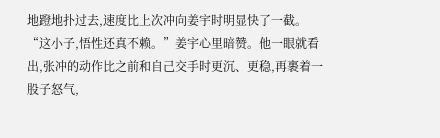地蹬地扑过去,速度比上次冲向姜宇时明显快了一截。
“这小子,悟性还真不赖。”姜宇心里暗赞。他一眼就看出,张冲的动作比之前和自己交手时更沉、更稳,再裹着一股子怒气,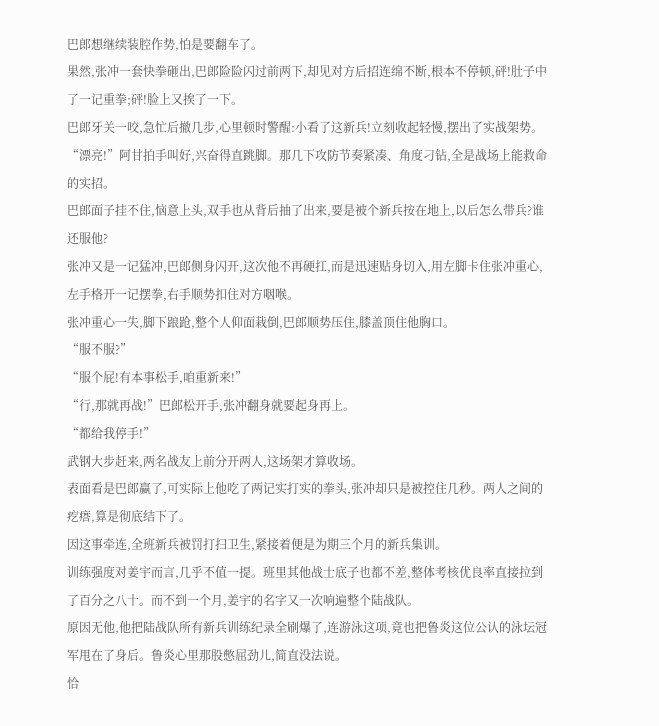巴郎想继续装腔作势,怕是要翻车了。
果然,张冲一套快拳砸出,巴郎险险闪过前两下,却见对方后招连绵不断,根本不停顿,砰!肚子中了一记重拳;砰!脸上又挨了一下。
巴郎牙关一咬,急忙后撤几步,心里顿时警醒:小看了这新兵!立刻收起轻慢,摆出了实战架势。
“漂亮!”阿甘拍手叫好,兴奋得直跳脚。那几下攻防节奏紧凑、角度刁钻,全是战场上能救命的实招。
巴郎面子挂不住,恼意上头,双手也从背后抽了出来,要是被个新兵按在地上,以后怎么带兵?谁还服他?
张冲又是一记猛冲,巴郎侧身闪开,这次他不再硬扛,而是迅速贴身切入,用左脚卡住张冲重心,左手格开一记摆拳,右手顺势扣住对方咽喉。
张冲重心一失,脚下踉跄,整个人仰面栽倒,巴郎顺势压住,膝盖顶住他胸口。
“服不服?”
“服个屁!有本事松手,咱重新来!”
“行,那就再战!”巴郎松开手,张冲翻身就要起身再上。
“都给我停手!”
武钢大步赶来,两名战友上前分开两人,这场架才算收场。
表面看是巴郎赢了,可实际上他吃了两记实打实的拳头,张冲却只是被控住几秒。两人之间的疙瘩,算是彻底结下了。
因这事牵连,全班新兵被罚打扫卫生,紧接着便是为期三个月的新兵集训。
训练强度对姜宇而言,几乎不值一提。班里其他战士底子也都不差,整体考核优良率直接拉到了百分之八十。而不到一个月,姜宇的名字又一次响遍整个陆战队。
原因无他,他把陆战队所有新兵训练纪录全刷爆了,连游泳这项,竟也把鲁炎这位公认的泳坛冠军甩在了身后。鲁炎心里那股憋屈劲儿,简直没法说。
恰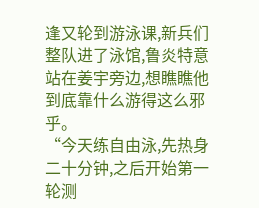逢又轮到游泳课,新兵们整队进了泳馆,鲁炎特意站在姜宇旁边,想瞧瞧他到底靠什么游得这么邪乎。
“今天练自由泳,先热身二十分钟,之后开始第一轮测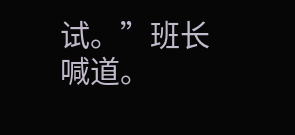试。”班长喊道。